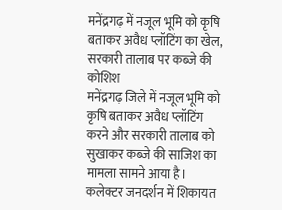मनेंद्रगढ़ में नजूल भूमि को कृषि बताकर अवैध प्लॉटिंग का खेल, सरकारी तालाब पर कब्जे की कोशिश
मनेंद्रगढ़ जिले में नजूल भूमि को कृषि बताकर अवैध प्लॉटिंग करने और सरकारी तालाब को सुखाकर कब्जे की साजिश का मामला सामने आया है। कलेक्टर जनदर्शन में शिकायत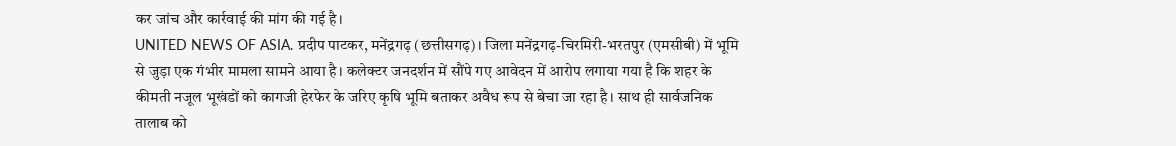कर जांच और कार्रवाई की मांग की गई है।
UNITED NEWS OF ASIA. प्रदीप पाटकर, मनेंद्रगढ़ (छत्तीसगढ़)। जिला मनेंद्रगढ़-चिरमिरी-भरतपुर (एमसीबी) में भूमि से जुड़ा एक गंभीर मामला सामने आया है। कलेक्टर जनदर्शन में सौंपे गए आवेदन में आरोप लगाया गया है कि शहर के कीमती नजूल भूखंडों को कागजी हेरफेर के जरिए कृषि भूमि बताकर अवैध रूप से बेचा जा रहा है। साथ ही सार्वजनिक तालाब को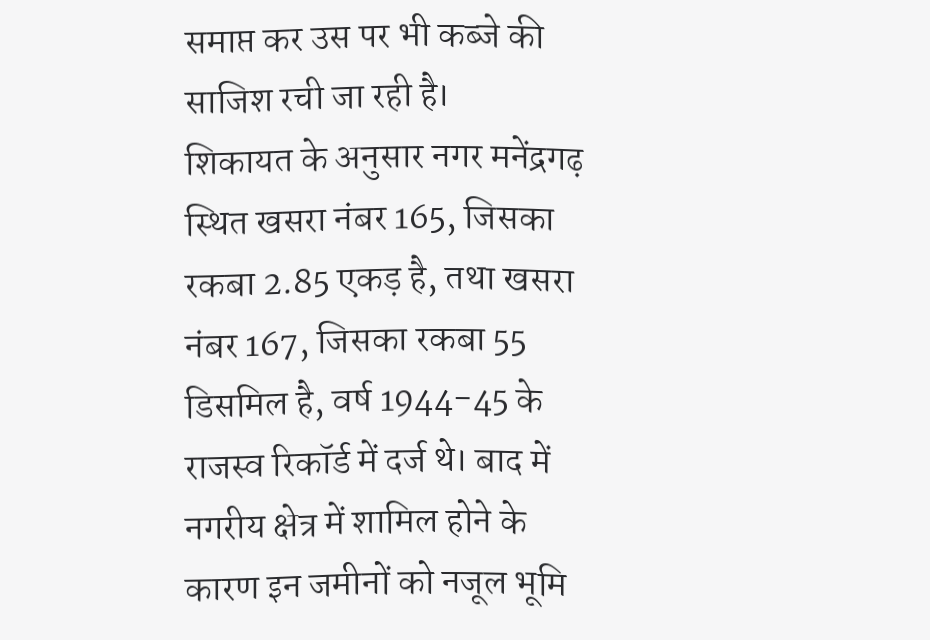समाप्त कर उस पर भी कब्जे की साजिश रची जा रही है।
शिकायत के अनुसार नगर मनेंद्रगढ़ स्थित खसरा नंबर 165, जिसका रकबा 2.85 एकड़ है, तथा खसरा नंबर 167, जिसका रकबा 55 डिसमिल है, वर्ष 1944-45 के राजस्व रिकॉर्ड में दर्ज थे। बाद में नगरीय क्षेत्र में शामिल होने के कारण इन जमीनों को नजूल भूमि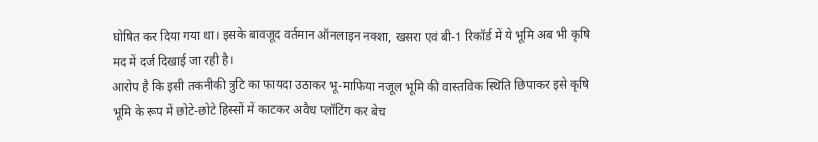घोषित कर दिया गया था। इसके बावजूद वर्तमान ऑनलाइन नक्शा, खसरा एवं बी-1 रिकॉर्ड में ये भूमि अब भी कृषि मद में दर्ज दिखाई जा रही है।
आरोप है कि इसी तकनीकी त्रुटि का फायदा उठाकर भू-माफिया नजूल भूमि की वास्तविक स्थिति छिपाकर इसे कृषि भूमि के रूप में छोटे-छोटे हिस्सों में काटकर अवैध प्लॉटिंग कर बेच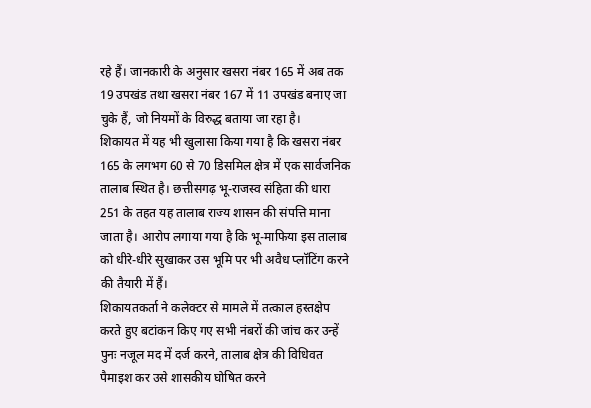रहे हैं। जानकारी के अनुसार खसरा नंबर 165 में अब तक 19 उपखंड तथा खसरा नंबर 167 में 11 उपखंड बनाए जा चुके हैं, जो नियमों के विरुद्ध बताया जा रहा है।
शिकायत में यह भी खुलासा किया गया है कि खसरा नंबर 165 के लगभग 60 से 70 डिसमिल क्षेत्र में एक सार्वजनिक तालाब स्थित है। छत्तीसगढ़ भू-राजस्व संहिता की धारा 251 के तहत यह तालाब राज्य शासन की संपत्ति माना जाता है। आरोप लगाया गया है कि भू-माफिया इस तालाब को धीरे-धीरे सुखाकर उस भूमि पर भी अवैध प्लॉटिंग करने की तैयारी में हैं।
शिकायतकर्ता ने कलेक्टर से मामले में तत्काल हस्तक्षेप करते हुए बटांकन किए गए सभी नंबरों की जांच कर उन्हें पुनः नजूल मद में दर्ज करने, तालाब क्षेत्र की विधिवत पैमाइश कर उसे शासकीय घोषित करने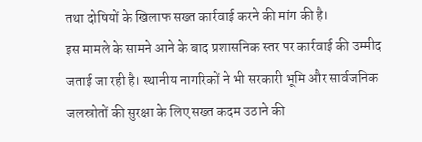तथा दोषियों के खिलाफ सख्त कार्रवाई करने की मांग की है।
इस मामले के सामने आने के बाद प्रशासनिक स्तर पर कार्रवाई की उम्मीद जताई जा रही है। स्थानीय नागरिकों ने भी सरकारी भूमि और सार्वजनिक जलस्रोतों की सुरक्षा के लिए सख्त कदम उठाने की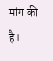मांग की है।